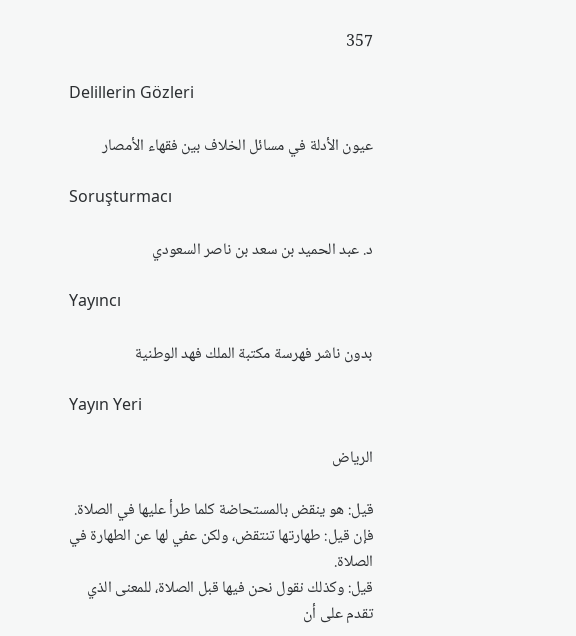357

Delillerin Gözleri

عيون الأدلة في مسائل الخلاف بين فقهاء الأمصار

Soruşturmacı

د. عبد الحميد بن سعد بن ناصر السعودي

Yayıncı

بدون ناشر فهرسة مكتبة الملك فهد الوطنية

Yayın Yeri

الرياض

قيل: هو ينقض بالمستحاضة كلما طرأ عليها في الصلاة.
فإن قيل: طهارتها تنتقض، ولكن عفي لها عن الطهارة في الصلاة.
قيل: وكذلك نقول نحن فيها قبل الصلاة، للمعنى الذي تقدم على أن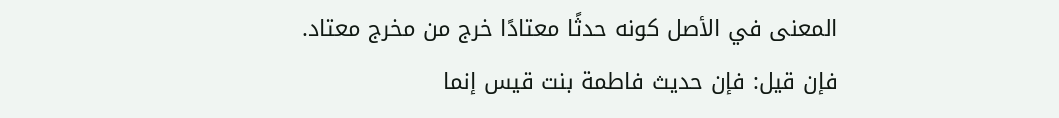المعنى في الأصل كونه حدثًا معتادًا خرج من مخرج معتاد.
فإن قيل: فإن حديث فاطمة بنت قيس إنما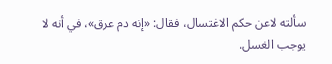سألته لاعن حكم الاغتسال، فقال: «إنه دم عرق»، في أنه لا يوجب الغسل.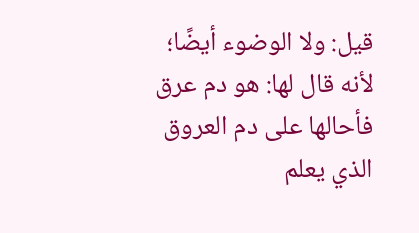قيل: ولا الوضوء أيضًا؛ لأنه قال لها: هو دم عرق فأحالها على دم العروق الذي يعلم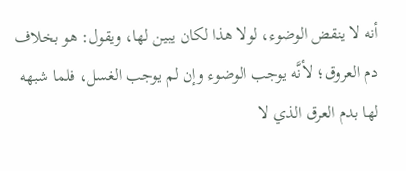أنه لا ينقض الوضوء، لولا هذا لكان يبين لها، ويقول: هو بخلاف دم العروق؛ لأنَّه يوجب الوضوء وإن لم يوجب الغسل، فلما شبهه لها بدم العرق الذي لا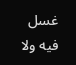غسل فيه ولا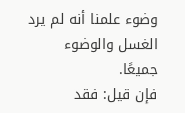وضوء علمنا أنه لم يرد الغسل والوضوء جميعًا.
فإن قيل: فقد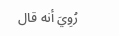رُوِيَ أنه قال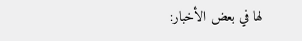لها في بعض الأخبار: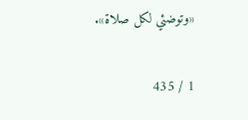«وتوضئي لكل صلاة».

1 / 435